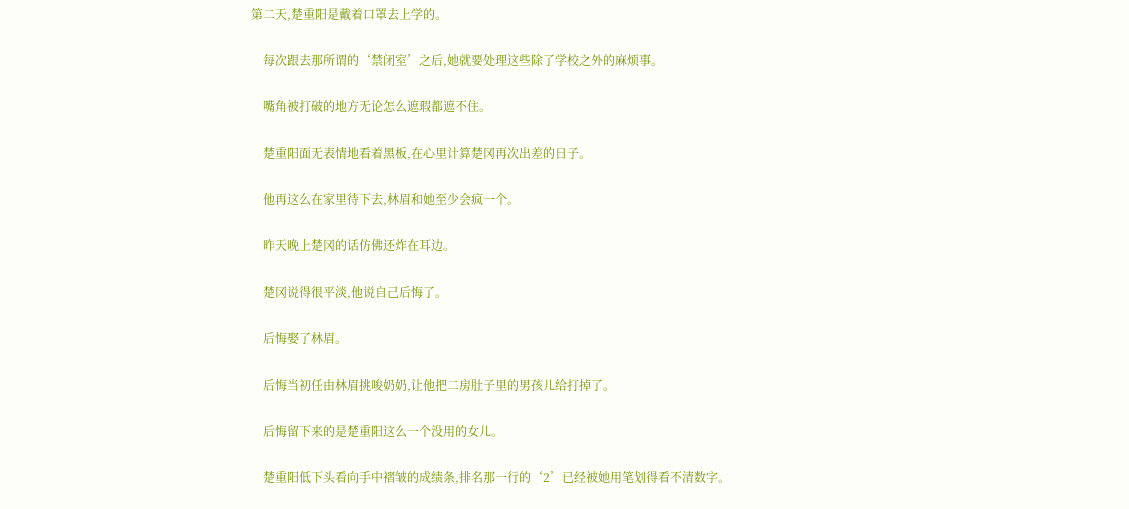第二天,楚重阳是戴着口罩去上学的。

    每次跟去那所谓的‘禁闭室’之后,她就要处理这些除了学校之外的麻烦事。

    嘴角被打破的地方无论怎么遮瑕都遮不住。

    楚重阳面无表情地看着黑板,在心里计算楚冈再次出差的日子。

    他再这么在家里待下去,林眉和她至少会疯一个。

    昨天晚上楚冈的话仿佛还炸在耳边。

    楚冈说得很平淡,他说自己后悔了。

    后悔娶了林眉。

    后悔当初任由林眉挑唆奶奶,让他把二房肚子里的男孩儿给打掉了。

    后悔留下来的是楚重阳这么一个没用的女儿。

    楚重阳低下头看向手中褶皱的成绩条,排名那一行的‘2’已经被她用笔划得看不清数字。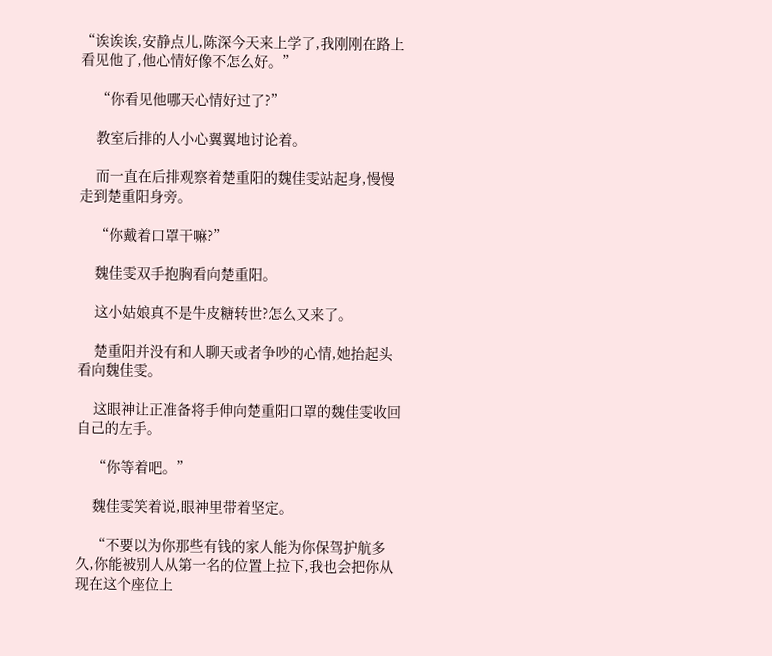“诶诶诶,安静点儿,陈深今天来上学了,我刚刚在路上看见他了,他心情好像不怎么好。”

    “你看见他哪天心情好过了?”

    教室后排的人小心翼翼地讨论着。

    而一直在后排观察着楚重阳的魏佳雯站起身,慢慢走到楚重阳身旁。

    “你戴着口罩干嘛?”

    魏佳雯双手抱胸看向楚重阳。

    这小姑娘真不是牛皮糖转世?怎么又来了。

    楚重阳并没有和人聊天或者争吵的心情,她抬起头看向魏佳雯。

    这眼神让正准备将手伸向楚重阳口罩的魏佳雯收回自己的左手。

    “你等着吧。”

    魏佳雯笑着说,眼神里带着坚定。

    “不要以为你那些有钱的家人能为你保驾护航多久,你能被别人从第一名的位置上拉下,我也会把你从现在这个座位上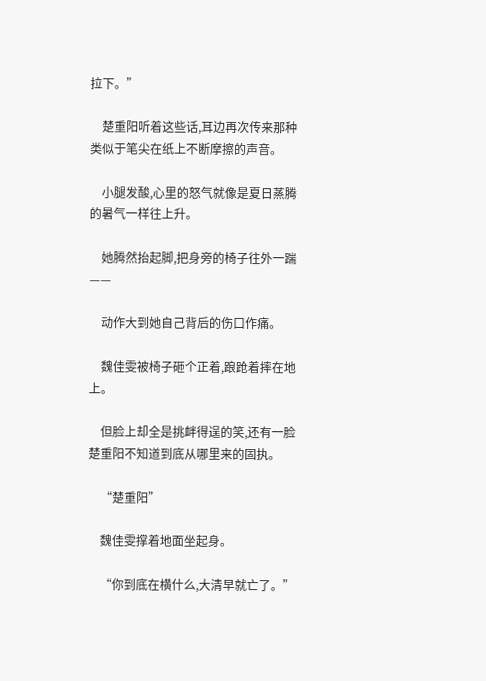拉下。”

    楚重阳听着这些话,耳边再次传来那种类似于笔尖在纸上不断摩擦的声音。

    小腿发酸,心里的怒气就像是夏日蒸腾的暑气一样往上升。

    她腾然抬起脚,把身旁的椅子往外一踹——

    动作大到她自己背后的伤口作痛。

    魏佳雯被椅子砸个正着,踉跄着摔在地上。

    但脸上却全是挑衅得逞的笑,还有一脸楚重阳不知道到底从哪里来的固执。

    “楚重阳”

    魏佳雯撑着地面坐起身。

    “你到底在横什么,大清早就亡了。”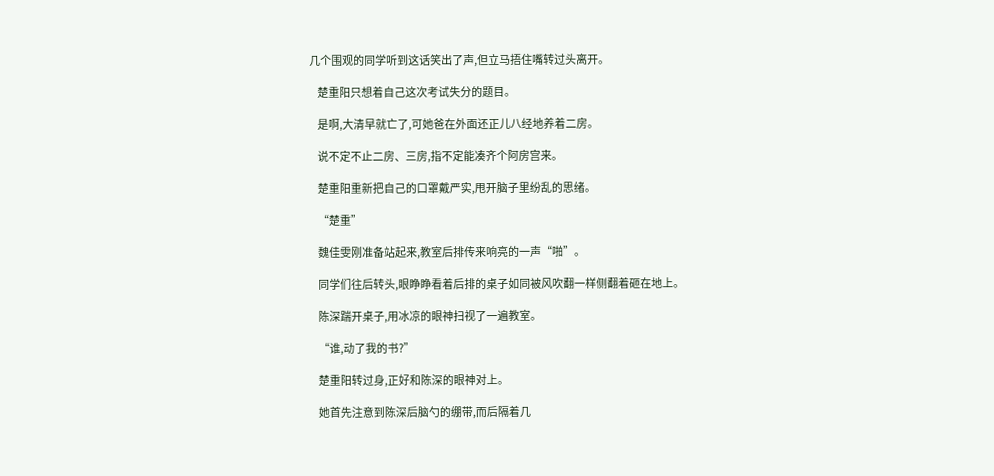几个围观的同学听到这话笑出了声,但立马捂住嘴转过头离开。

    楚重阳只想着自己这次考试失分的题目。

    是啊,大清早就亡了,可她爸在外面还正儿八经地养着二房。

    说不定不止二房、三房,指不定能凑齐个阿房宫来。

    楚重阳重新把自己的口罩戴严实,甩开脑子里纷乱的思绪。

    “楚重”

    魏佳雯刚准备站起来,教室后排传来响亮的一声“啪”。

    同学们往后转头,眼睁睁看着后排的桌子如同被风吹翻一样侧翻着砸在地上。

    陈深踹开桌子,用冰凉的眼神扫视了一遍教室。

    “谁,动了我的书?”

    楚重阳转过身,正好和陈深的眼神对上。

    她首先注意到陈深后脑勺的绷带,而后隔着几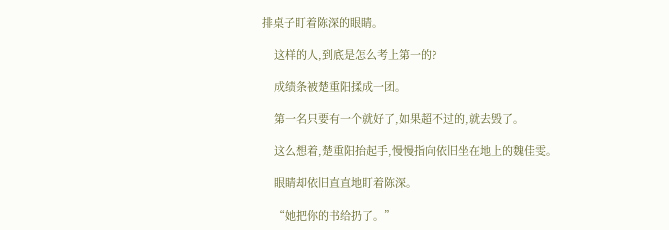排桌子盯着陈深的眼睛。

    这样的人,到底是怎么考上第一的?

    成绩条被楚重阳揉成一团。

    第一名只要有一个就好了,如果超不过的,就去毁了。

    这么想着,楚重阳抬起手,慢慢指向依旧坐在地上的魏佳雯。

    眼睛却依旧直直地盯着陈深。

    “她把你的书给扔了。”